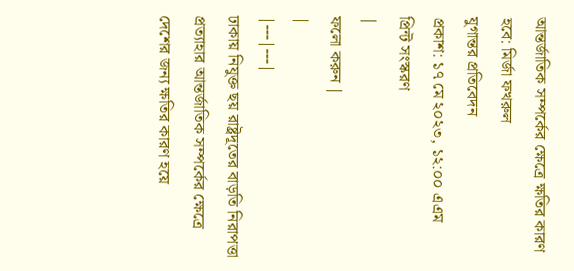আন্তর্জাতিক সম্পর্কের ক্ষেত্রে ক্ষতির কারণ হবে: মির্জা ফখরুল
যুগান্তর প্রতিবেদন
প্রকাশ: ১৭ মে ২০২৩, ১২:০০ এএম
প্রিন্ট সংস্করণ
|
ফলো করুন |
|
|---|---|
ঢাকায় নিযুক্ত ছয় রাষ্ট্রদূতের বাড়তি নিরাপত্তা প্রত্যাহার আন্তর্জাতিক সম্পর্কের ক্ষেত্রে দেশের জন্য ক্ষতির কারণ হয়ে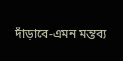দাঁড়াবে-এমন মন্তব্য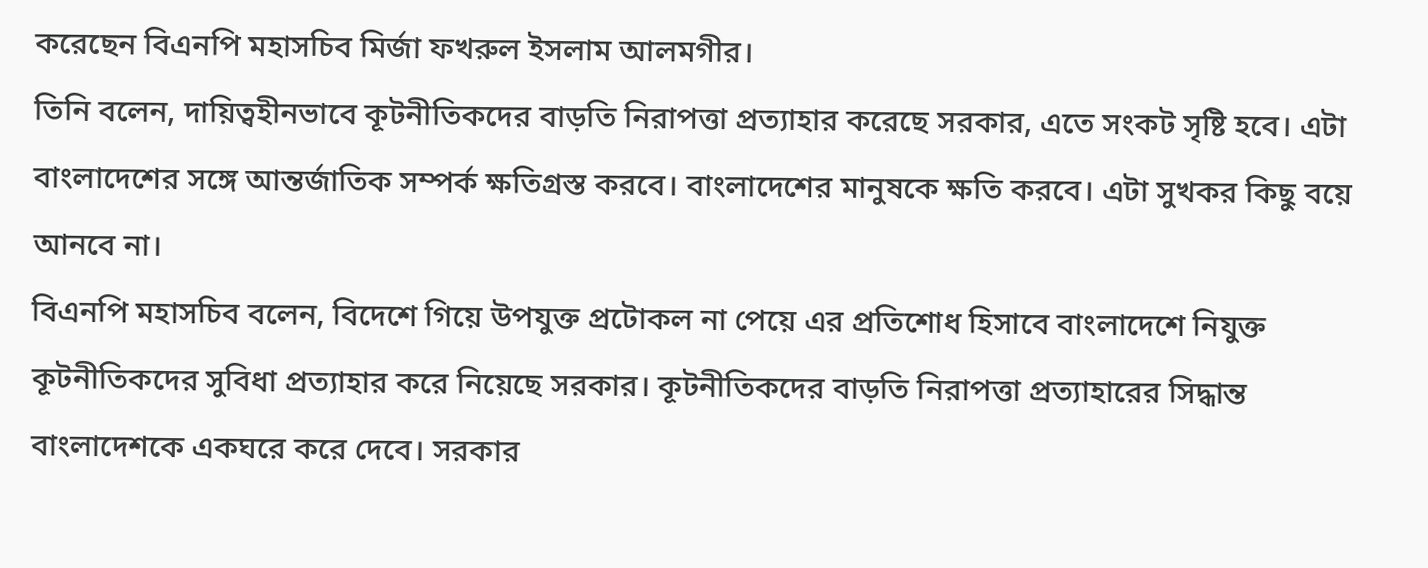করেছেন বিএনপি মহাসচিব মির্জা ফখরুল ইসলাম আলমগীর।
তিনি বলেন, দায়িত্বহীনভাবে কূটনীতিকদের বাড়তি নিরাপত্তা প্রত্যাহার করেছে সরকার, এতে সংকট সৃষ্টি হবে। এটা বাংলাদেশের সঙ্গে আন্তর্জাতিক সম্পর্ক ক্ষতিগ্রস্ত করবে। বাংলাদেশের মানুষকে ক্ষতি করবে। এটা সুখকর কিছু বয়ে আনবে না।
বিএনপি মহাসচিব বলেন, বিদেশে গিয়ে উপযুক্ত প্রটোকল না পেয়ে এর প্রতিশোধ হিসাবে বাংলাদেশে নিযুক্ত কূটনীতিকদের সুবিধা প্রত্যাহার করে নিয়েছে সরকার। কূটনীতিকদের বাড়তি নিরাপত্তা প্রত্যাহারের সিদ্ধান্ত বাংলাদেশকে একঘরে করে দেবে। সরকার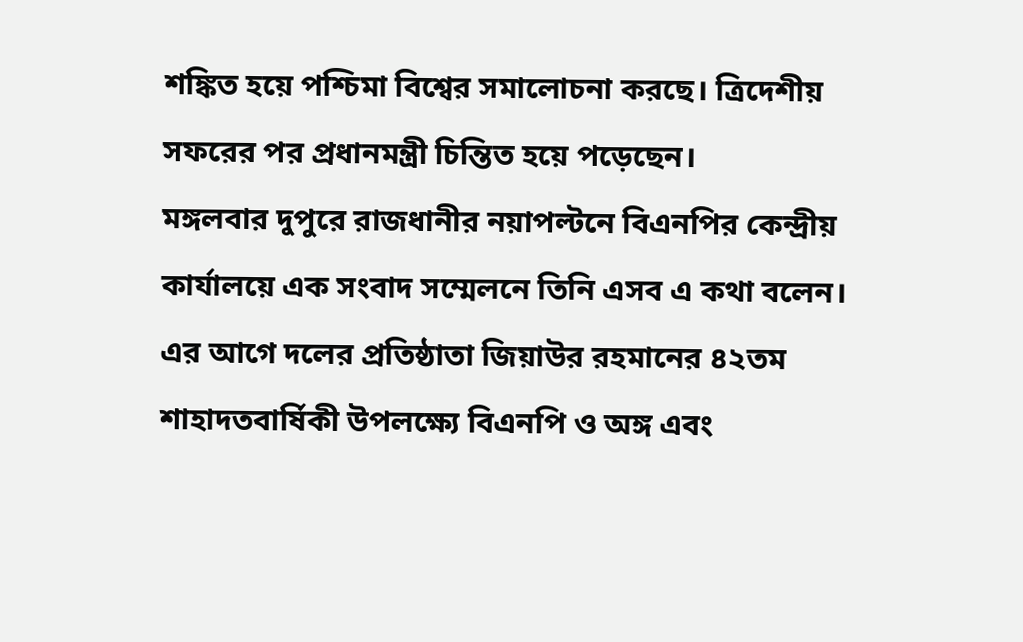শঙ্কিত হয়ে পশ্চিমা বিশ্বের সমালোচনা করছে। ত্রিদেশীয় সফরের পর প্রধানমন্ত্রী চিন্তিত হয়ে পড়েছেন।
মঙ্গলবার দুপুরে রাজধানীর নয়াপল্টনে বিএনপির কেন্দ্রীয় কার্যালয়ে এক সংবাদ সম্মেলনে তিনি এসব এ কথা বলেন। এর আগে দলের প্রতিষ্ঠাতা জিয়াউর রহমানের ৪২তম শাহাদতবার্ষিকী উপলক্ষ্যে বিএনপি ও অঙ্গ এবং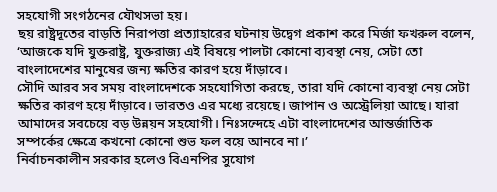সহযোগী সংগঠনের যৌথসভা হয়।
ছয় রাষ্ট্রদূতের বাড়তি নিরাপত্তা প্রত্যাহারের ঘটনায় উদ্বেগ প্রকাশ করে মির্জা ফখরুল বলেন, ‘আজকে যদি যুক্তরাষ্ট্র, যুক্তরাজ্য এই বিষয়ে পালটা কোনো ব্যবস্থা নেয়, সেটা তো বাংলাদেশের মানুষের জন্য ক্ষতির কারণ হয়ে দাঁড়াবে।
সৌদি আরব সব সময় বাংলাদেশকে সহযোগিতা করছে, তারা যদি কোনো ব্যবস্থা নেয় সেটা ক্ষতির কারণ হয়ে দাঁড়াবে। ভারতও এর মধ্যে রয়েছে। জাপান ও অস্ট্রেলিয়া আছে। যারা আমাদের সবচেয়ে বড় উন্নয়ন সহযোগী। নিঃসন্দেহে এটা বাংলাদেশের আন্তর্জাতিক সম্পর্কের ক্ষেত্রে কখনো কোনো শুভ ফল বয়ে আনবে না।’
নির্বাচনকালীন সরকার হলেও বিএনপির সুযোগ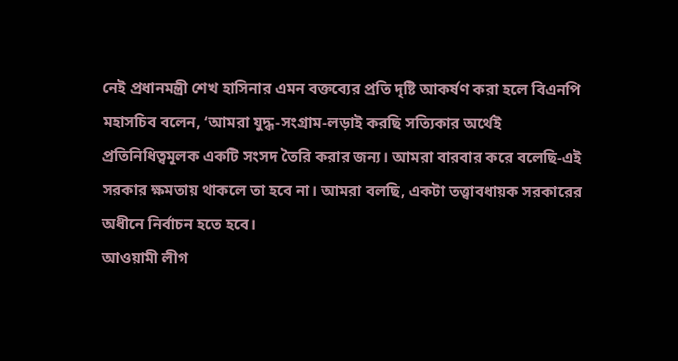নেই প্রধানমন্ত্রী শেখ হাসিনার এমন বক্তব্যের প্রতি দৃষ্টি আকর্ষণ করা হলে বিএনপি মহাসচিব বলেন, ‘আমরা যুদ্ধ-সংগ্রাম-লড়াই করছি সত্যিকার অর্থেই প্রতিনিধিত্বমূলক একটি সংসদ তৈরি করার জন্য। আমরা বারবার করে বলেছি-এই সরকার ক্ষমতায় থাকলে তা হবে না। আমরা বলছি, একটা তত্ত্বাবধায়ক সরকারের অধীনে নির্বাচন হতে হবে।
আওয়ামী লীগ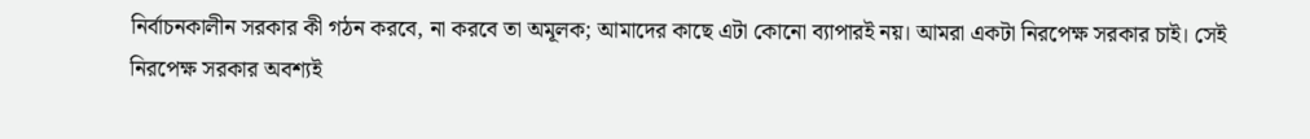নির্বাচনকালীন সরকার কী গঠন করবে, না করবে তা অমূলক; আমাদের কাছে এটা কোনো ব্যাপারই নয়। আমরা একটা নিরপেক্ষ সরকার চাই। সেই নিরপেক্ষ সরকার অবশ্যই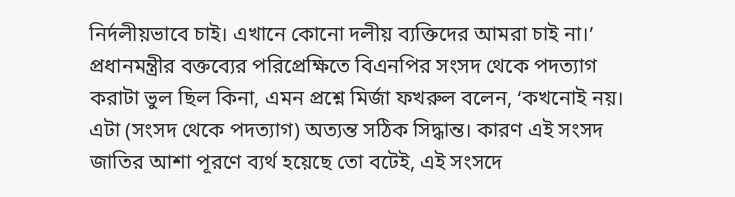নির্দলীয়ভাবে চাই। এখানে কোনো দলীয় ব্যক্তিদের আমরা চাই না।’
প্রধানমন্ত্রীর বক্তব্যের পরিপ্রেক্ষিতে বিএনপির সংসদ থেকে পদত্যাগ করাটা ভুল ছিল কিনা, এমন প্রশ্নে মির্জা ফখরুল বলেন, ‘কখনোই নয়। এটা (সংসদ থেকে পদত্যাগ) অত্যন্ত সঠিক সিদ্ধান্ত। কারণ এই সংসদ জাতির আশা পূরণে ব্যর্থ হয়েছে তো বটেই, এই সংসদে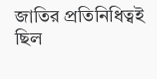জাতির প্রতিনিধিত্বই ছিল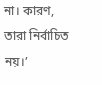না। কারণ, তারা নির্বাচিত নয়।’